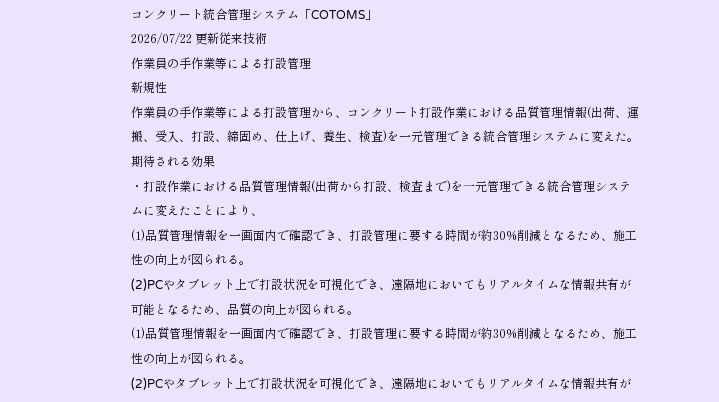コンクリート統合管理システム「COTOMS」
2026/07/22 更新従来技術
作業員の手作業等による打設管理
新規性
作業員の手作業等による打設管理から、コンクリート打設作業における品質管理情報(出荷、運搬、受入、打設、締固め、仕上げ、養生、検査)を一元管理できる統合管理システムに変えた。
期待される効果
・打設作業における品質管理情報(出荷から打設、検査まで)を⼀元管理できる統合管理システムに変えたことにより、
(1)品質管理情報を一画面内で確認でき、打設管理に要する時間が約30%削減となるため、施工性の向上が図られる。
(2)PCやタブレット上で打設状況を可視化でき、遠隔地においてもリアルタイムな情報共有が可能となるため、品質の向上が図られる。
(1)品質管理情報を一画面内で確認でき、打設管理に要する時間が約30%削減となるため、施工性の向上が図られる。
(2)PCやタブレット上で打設状況を可視化でき、遠隔地においてもリアルタイムな情報共有が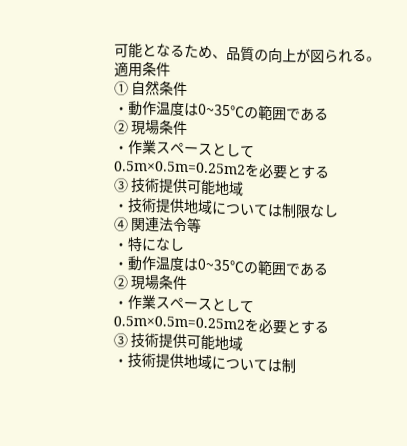可能となるため、品質の向上が図られる。
適用条件
① 自然条件
・動作温度は0~35℃の範囲である
② 現場条件
・作業スペースとして0.5m×0.5m=0.25m2を必要とする
③ 技術提供可能地域
・技術提供地域については制限なし
④ 関連法令等
・特になし
・動作温度は0~35℃の範囲である
② 現場条件
・作業スペースとして0.5m×0.5m=0.25m2を必要とする
③ 技術提供可能地域
・技術提供地域については制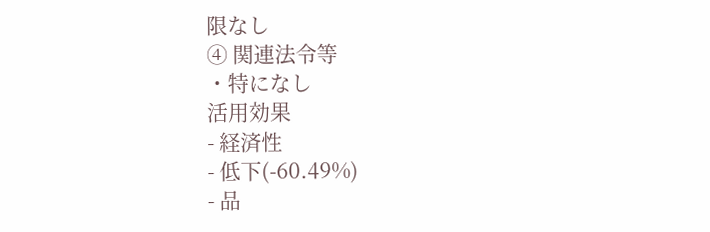限なし
④ 関連法令等
・特になし
活用効果
- 経済性
- 低下(-60.49%)
- 品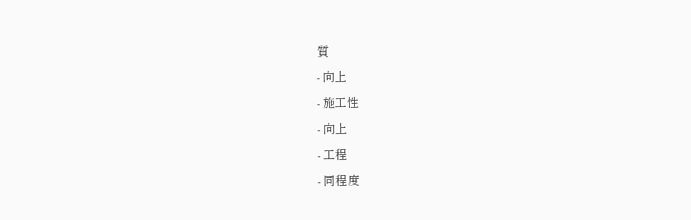質
- 向上
- 施工性
- 向上
- 工程
- 同程度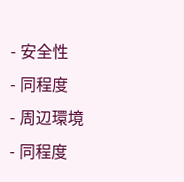- 安全性
- 同程度
- 周辺環境
- 同程度